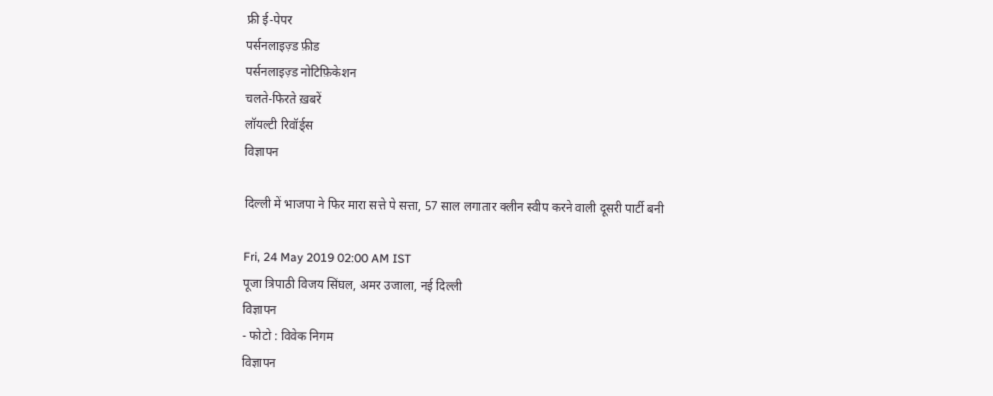फ्री ई-पेपर
पर्सनलाइज़्ड फ़ीड
पर्सनलाइज़्ड नोटिफ़िकेशन
चलते-फिरते ख़बरें
लॉयल्टी रिवॉर्ड्स
विज्ञापन

दिल्ली में भाजपा ने फिर मारा सत्ते पे सत्ता, 57 साल लगातार क्लीन स्वीप करने वाली दूसरी पार्टी बनी

Fri, 24 May 2019 02:00 AM IST
पूजा त्रिपाठी विजय सिंघल, अमर उजाला, नई दिल्ली
विज्ञापन
- फोटो : विवेक निगम
विज्ञापन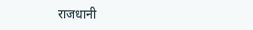राजधानी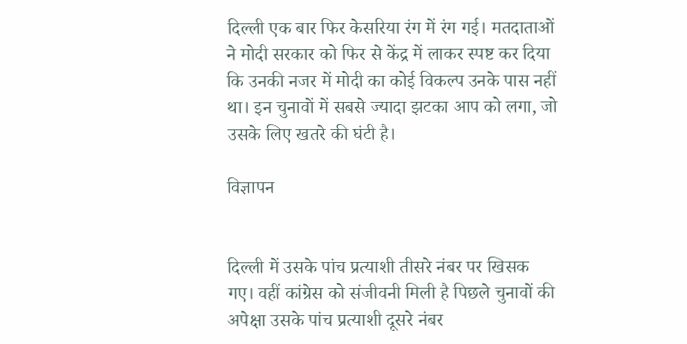दिल्ली एक बार फिर केसरिया रंग में रंग गई। मतदाताओं ने मोदी सरकार को फिर से केंद्र में लाकर स्पष्ट कर दिया कि उनकी नजर में मोदी का कोई विकल्प उनके पास नहीं था। इन चुनावों में सबसे ज्यादा झटका आप को लगा, जो उसके लिए खतरे की घंटी है।

विज्ञापन


दिल्ली में उसके पांच प्रत्याशी तीसरे नंबर पर खिसक गए। वहीं कांग्रेस को संजीवनी मिली है पिछले चुनावों की अपेक्षा उसके पांच प्रत्याशी दूसरे नंबर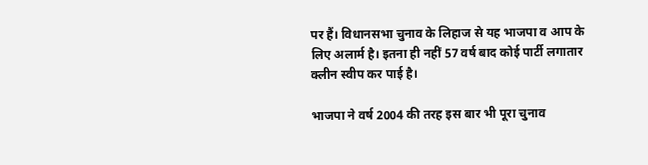पर हैं। विधानसभा चुनाव के लिहाज से यह भाजपा व आप के लिए अलार्म है। इतना ही नहीं 57 वर्ष बाद कोई पार्टी लगातार क्लीन स्वीप कर पाई है।

भाजपा ने वर्ष 2004 की तरह इस बार भी पूरा चुनाव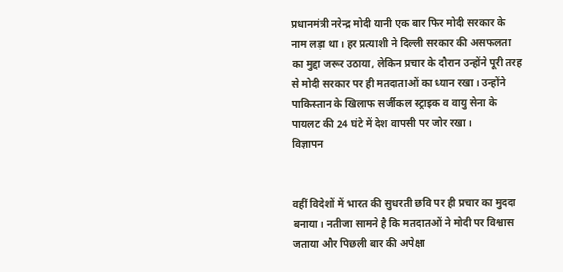प्रधानमंत्री नरेन्द्र मोदी यानी एक बार फिर मोदी सरकार के नाम लड़ा था। हर प्रत्याशी ने दिल्ली सरकार की असफलता का मुद्दा जरूर उठाया, लेकिन प्रचार के दौरान उन्होंने पूरी तरह से मोदी सरकार पर ही मतदाताओं का ध्यान रखा। उन्होंने पाकिस्तान के खिलाफ सर्जीकल स्ट्राइक व वायु सेना के पायलट की 24 घंटे में देश वापसी पर जोर रखा।
विज्ञापन


वहीं विदेशों में भारत की सुधरती छवि पर ही प्रचार का मुददा बनाया। नतीजा सामने है कि मतदातओं ने मोदी पर विश्वास जताया और पिछली बार की अपेक्षा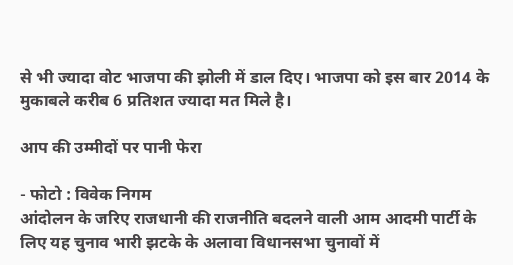से भी ज्यादा वोट भाजपा की झोली में डाल दिए। भाजपा को इस बार 2014 के मुकाबले करीब 6 प्रतिशत ज्यादा मत मिले है।

आप की उम्मीदों पर पानी फेरा

- फोटो : विवेक निगम
आंदोलन के जरिए राजधानी की राजनीति बदलने वाली आम आदमी पार्टी के लिए यह चुनाव भारी झटके के अलावा विधानसभा चुनावों में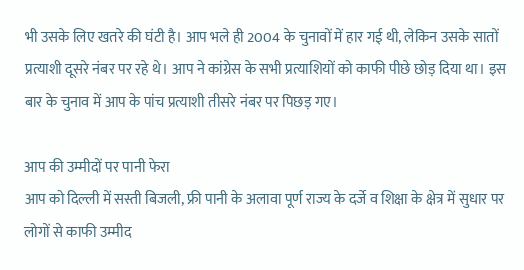भी उसके लिए खतरे की घंटी है। आप भले ही 2004 के चुनावों में हार गई थी, लेकिन उसके सातों प्रत्याशी दूसरे नंबर पर रहे थे। आप ने कांग्रेस के सभी प्रत्याशियों को काफी पीछे छोड़ दिया था। इस बार के चुनाव में आप के पांच प्रत्याशी तीसरे नंबर पर पिछड़ गए।

आप की उम्मीदों पर पानी फेरा
आप को दिल्ली में सस्ती बिजली, फ्री पानी के अलावा पूर्ण राज्य के दर्जे व शिक्षा के क्षेत्र में सुधार पर लोगों से काफी उम्मीद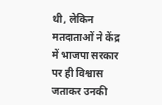थी, लेकिन मतदाताओं ने केंद्र में भाजपा सरकार पर ही विश्वास जताकर उनकी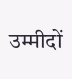उम्मीदों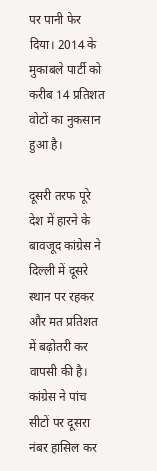पर पानी फेर दिया। 2014 के मुकाबले पार्टी को करीब 14 प्रतिशत वोटों का नुकसान हुआ है।

दूसरी तरफ पूरे देश में हारने के बावजूद कांग्रेस ने दिल्ली में दूसरे स्थान पर रहकर और मत प्रतिशत में बढ़ोतरी कर वापसी की है। कांग्रेस ने पांच सीटों पर दूसरा नंबर हासिल कर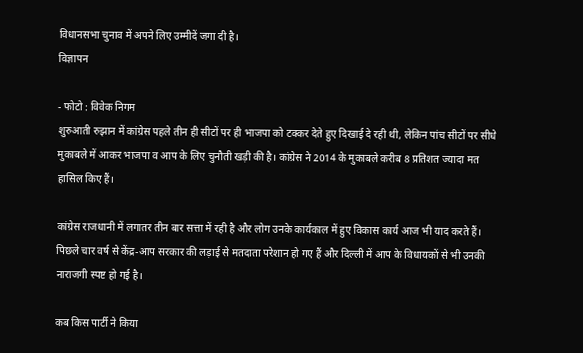विधानसभा चुनाव में अपने लिए उम्मीदें जगा दी है।
विज्ञापन

- फोटो : विवेक निगम
शुरुआती रुझान में कांग्रेस पहले तीन ही सीटों पर ही भाजपा को टक्कर देते हुए दिखाई दे रही थी, लेकिन पांच सीटों पर सीधे मुकाबले में आकर भाजपा व आप के लिए चुनौती खड़ी की है। कांग्रेस ने 2014 के मुकाबले करीब 8 प्रतिशत ज्यादा मत हासिल किए हैं।

कांग्रेस राजधानी में लगातर तीन बार सत्ता में रही है और लोग उनके कार्यकाल में हुए विकास कार्य आज भी याद करते हैं। पिछले चार वर्ष से केंद्र-आप सरकार की लड़ाई से मतदाता परेशान हो गए हैं और दिल्ली में आप के विधायकों से भी उनकी नाराजगी स्पष्ट हो गई है।

कब किस पार्टी ने किया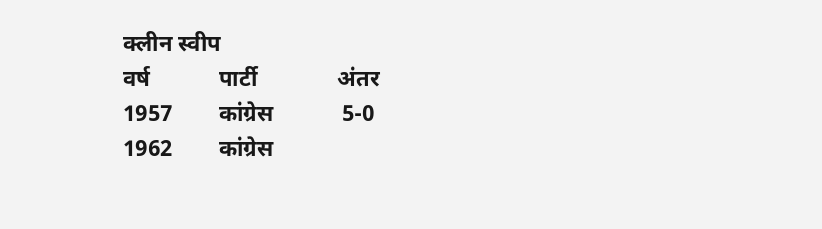क्लीन स्वीप
वर्ष            पार्टी              अंतर
1957        कांग्रेस            5-0
1962        कांग्रेस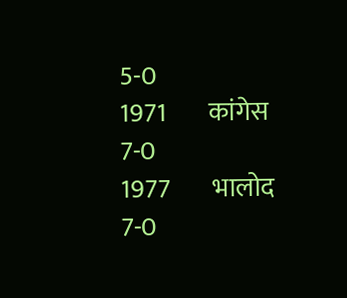5-0
1971        कांगेस           7-0
1977        भालोद            7-0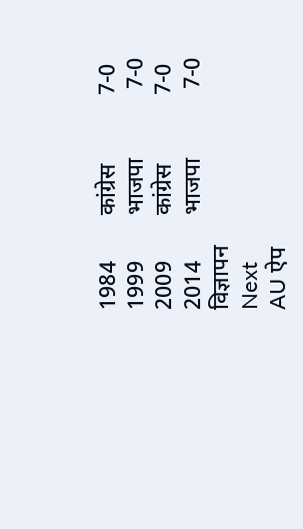1984        कांग्रेस            7-0
1999        भाजपा            7-0
2009        कांग्रेस            7-0
2014        भाजपा            7-0
विज्ञापन
Next
AU ऐप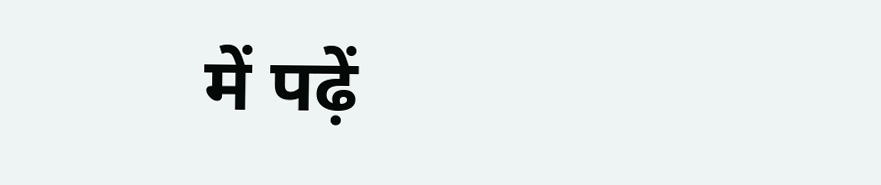में पढ़ें